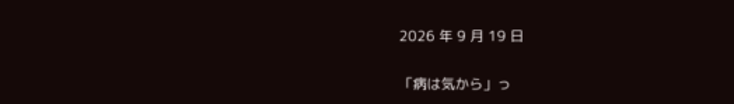2026 年 9 月 19 日

「病は気から」っ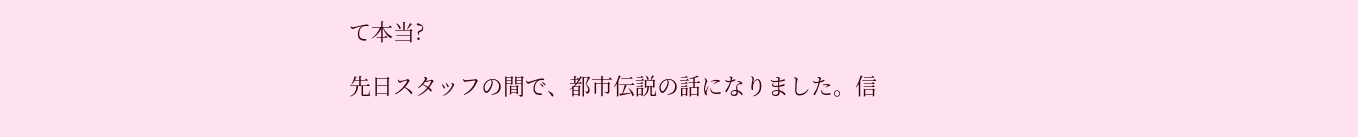て本当?

先日スタッフの間で、都市伝説の話になりました。信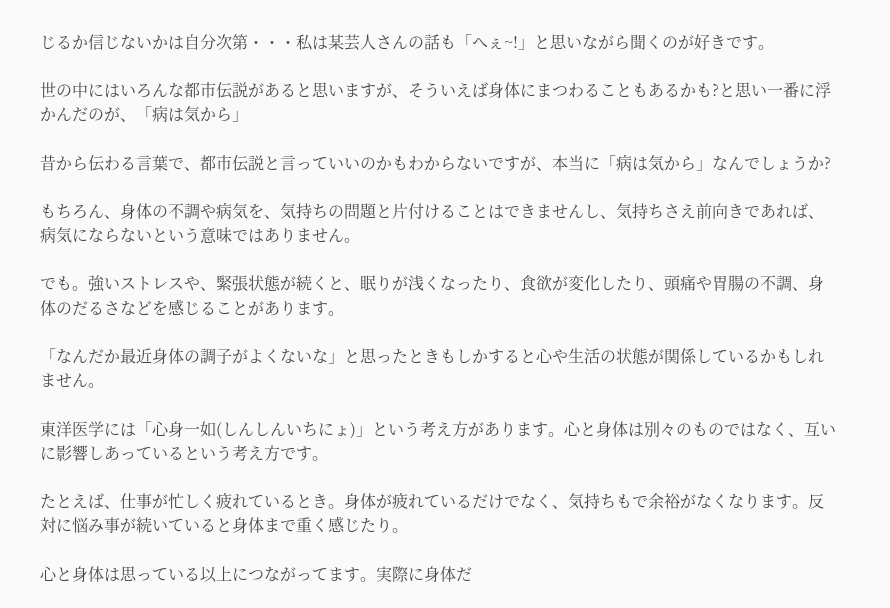じるか信じないかは自分次第・・・私は某芸人さんの話も「へぇ~!」と思いながら聞くのが好きです。

世の中にはいろんな都市伝説があると思いますが、そういえば身体にまつわることもあるかも?と思い一番に浮かんだのが、「病は気から」

昔から伝わる言葉で、都市伝説と言っていいのかもわからないですが、本当に「病は気から」なんでしょうか?

もちろん、身体の不調や病気を、気持ちの問題と片付けることはできませんし、気持ちさえ前向きであれば、病気にならないという意味ではありません。

でも。強いストレスや、緊張状態が続くと、眠りが浅くなったり、食欲が変化したり、頭痛や胃腸の不調、身体のだるさなどを感じることがあります。

「なんだか最近身体の調子がよくないな」と思ったときもしかすると心や生活の状態が関係しているかもしれません。

東洋医学には「心身一如(しんしんいちにょ)」という考え方があります。心と身体は別々のものではなく、互いに影響しあっているという考え方です。

たとえば、仕事が忙しく疲れているとき。身体が疲れているだけでなく、気持ちもで余裕がなくなります。反対に悩み事が続いていると身体まで重く感じたり。

心と身体は思っている以上につながってます。実際に身体だ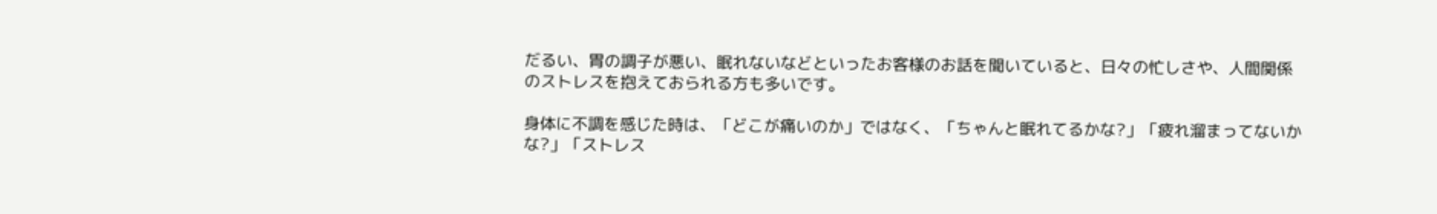だるい、胃の調子が悪い、眠れないなどといったお客様のお話を聞いていると、日々の忙しさや、人間関係のストレスを抱えておられる方も多いです。

身体に不調を感じた時は、「どこが痛いのか」ではなく、「ちゃんと眠れてるかな?」「疲れ溜まってないかな?」「ストレス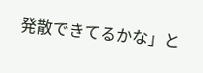発散できてるかな」と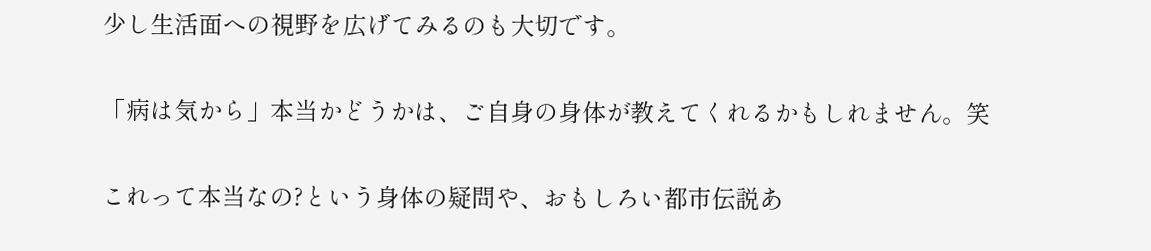少し生活面への視野を広げてみるのも大切です。

「病は気から」本当かどうかは、ご自身の身体が教えてくれるかもしれません。笑

これって本当なの?という身体の疑問や、おもしろい都市伝説あ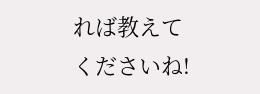れば教えてくださいね!